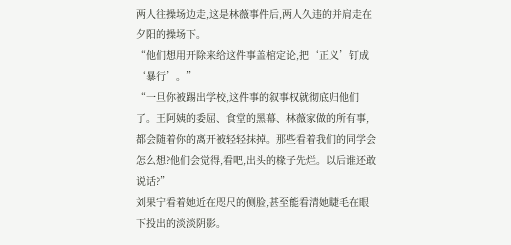两人往操场边走,这是林薇事件后,两人久违的并肩走在夕阳的操场下。
“他们想用开除来给这件事盖棺定论,把‘正义’钉成‘暴行’。”
“一旦你被踢出学校,这件事的叙事权就彻底归他们了。王阿姨的委屈、食堂的黑幕、林薇家做的所有事,都会随着你的离开被轻轻抹掉。那些看着我们的同学会怎么想?他们会觉得,看吧,出头的椽子先烂。以后谁还敢说话?”
刘果宁看着她近在咫尺的侧脸,甚至能看清她睫毛在眼下投出的淡淡阴影。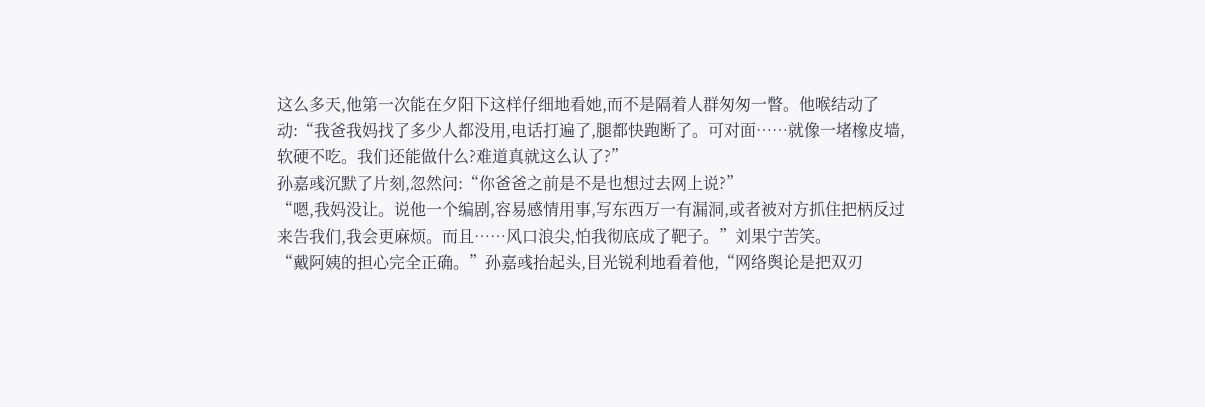这么多天,他第一次能在夕阳下这样仔细地看她,而不是隔着人群匆匆一瞥。他喉结动了动:“我爸我妈找了多少人都没用,电话打遍了,腿都快跑断了。可对面……就像一堵橡皮墙,软硬不吃。我们还能做什么?难道真就这么认了?”
孙嘉彧沉默了片刻,忽然问:“你爸爸之前是不是也想过去网上说?”
“嗯,我妈没让。说他一个编剧,容易感情用事,写东西万一有漏洞,或者被对方抓住把柄反过来告我们,我会更麻烦。而且……风口浪尖,怕我彻底成了靶子。”刘果宁苦笑。
“戴阿姨的担心完全正确。”孙嘉彧抬起头,目光锐利地看着他,“网络舆论是把双刃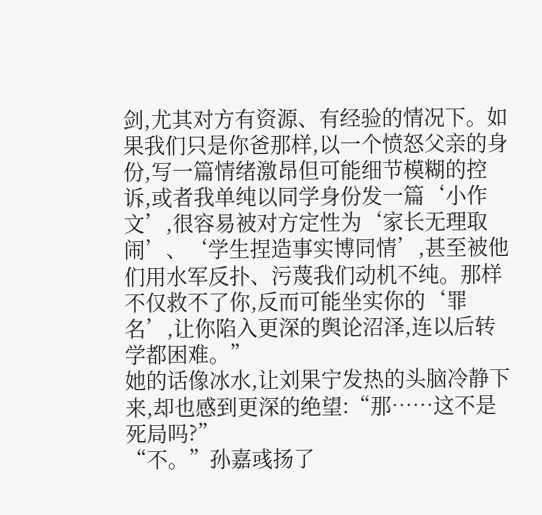剑,尤其对方有资源、有经验的情况下。如果我们只是你爸那样,以一个愤怒父亲的身份,写一篇情绪激昂但可能细节模糊的控诉,或者我单纯以同学身份发一篇‘小作文’,很容易被对方定性为‘家长无理取闹’、‘学生捏造事实博同情’,甚至被他们用水军反扑、污蔑我们动机不纯。那样不仅救不了你,反而可能坐实你的‘罪名’,让你陷入更深的舆论沼泽,连以后转学都困难。”
她的话像冰水,让刘果宁发热的头脑冷静下来,却也感到更深的绝望:“那……这不是死局吗?”
“不。”孙嘉彧扬了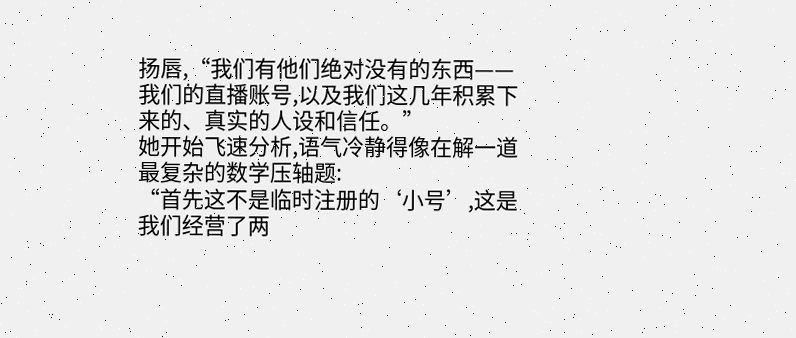扬唇,“我们有他们绝对没有的东西——我们的直播账号,以及我们这几年积累下来的、真实的人设和信任。”
她开始飞速分析,语气冷静得像在解一道最复杂的数学压轴题:
“首先这不是临时注册的‘小号’,这是我们经营了两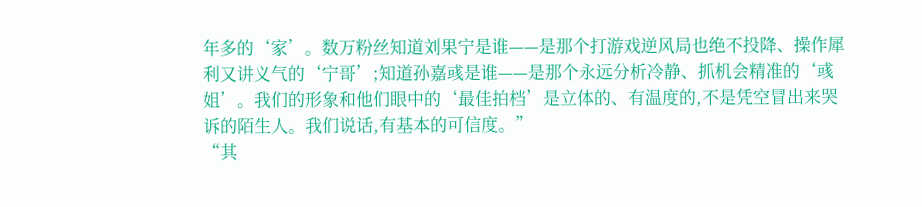年多的‘家’。数万粉丝知道刘果宁是谁——是那个打游戏逆风局也绝不投降、操作犀利又讲义气的‘宁哥’;知道孙嘉彧是谁——是那个永远分析冷静、抓机会精准的‘彧姐’。我们的形象和他们眼中的‘最佳拍档’是立体的、有温度的,不是凭空冒出来哭诉的陌生人。我们说话,有基本的可信度。”
“其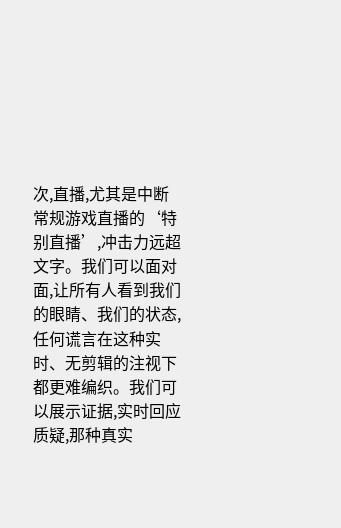次,直播,尤其是中断常规游戏直播的‘特别直播’,冲击力远超文字。我们可以面对面,让所有人看到我们的眼睛、我们的状态,任何谎言在这种实时、无剪辑的注视下都更难编织。我们可以展示证据,实时回应质疑,那种真实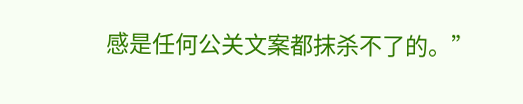感是任何公关文案都抹杀不了的。”